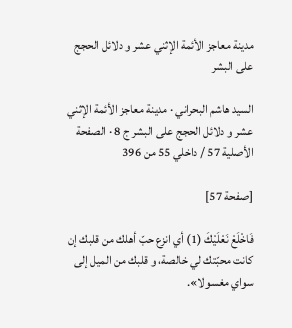مدينة معاجز الأئمة الإثني عشر و دلائل الحجج على البشر

السيد هاشم البحراني · مدينة معاجز الأئمة الإثني عشر و دلائل الحجج على البشر ج 8 · الصفحة الأصلية 57 / داخلي 55 من 396

[صفحة 57]

فَاخْلَعْ نَعْلَيْكَ (1) أي انزع حبّ أهلك من قلبك إن كانت محبّتك لي خالصة، و قلبك من الميل إلى سواي مغسولا».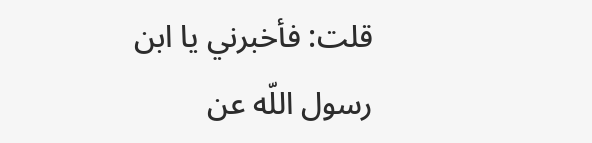قلت: فأخبرني يا ابن رسول اللّه عن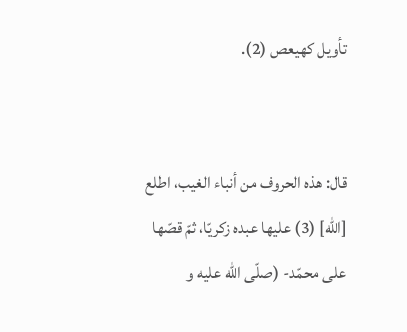تأويل كهيعص (2).


قال: هذه الحروف من أنباء الغيب، اطلع [اللّه] (3) عليها عبده زكريّا، ثمّ قصّها على محمّد- (صلّى اللّه عليه و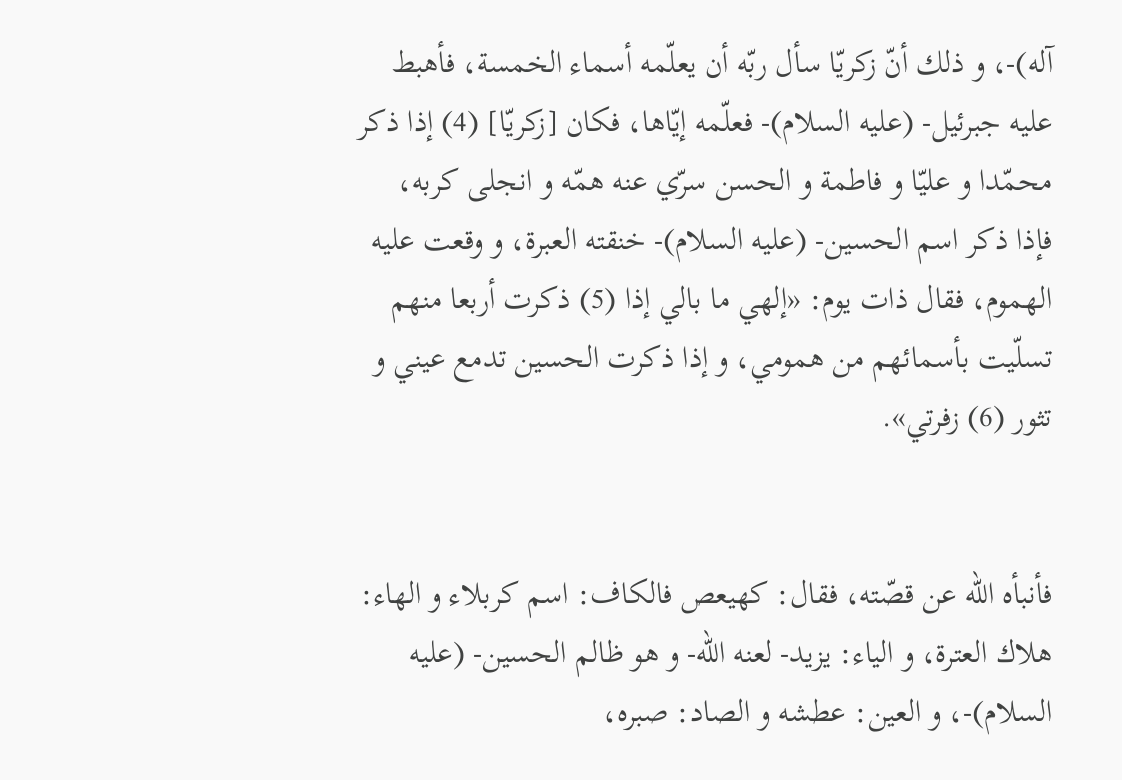آله)-، و ذلك أنّ زكريّا سأل ربّه أن يعلّمه أسماء الخمسة، فأهبط عليه جبرئيل- (عليه السلام)- فعلّمه إيّاها، فكان [زكريّا] (4) إذا ذكر محمّدا و عليّا و فاطمة و الحسن سرّي عنه همّه و انجلى كربه، فإذا ذكر اسم الحسين- (عليه السلام)- خنقته العبرة، و وقعت عليه الهموم، فقال ذات يوم: «إلهي ما بالي إذا (5) ذكرت أربعا منهم تسلّيت بأسمائهم من همومي، و إذا ذكرت الحسين تدمع عيني و تثور (6) زفرتي».


فأنبأه اللّه عن قصّته، فقال: كهيعص فالكاف: اسم كربلاء و الهاء: هلاك العترة، و الياء: يزيد- لعنه اللّه- و هو ظالم الحسين- (عليه السلام)-، و العين: عطشه و الصاد: صبره،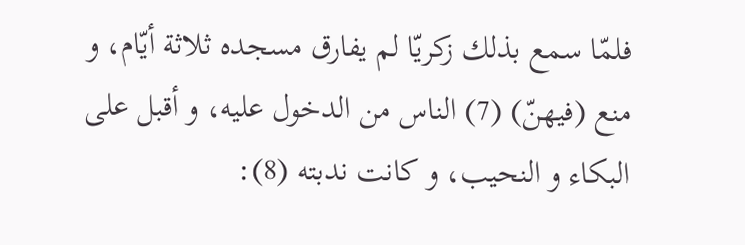فلمّا سمع بذلك زكريّا لم يفارق مسجده ثلاثة أيّام، و منع (فيهنّ) (7) الناس من الدخول عليه، و أقبل على البكاء و النحيب، و كانت ندبته (8):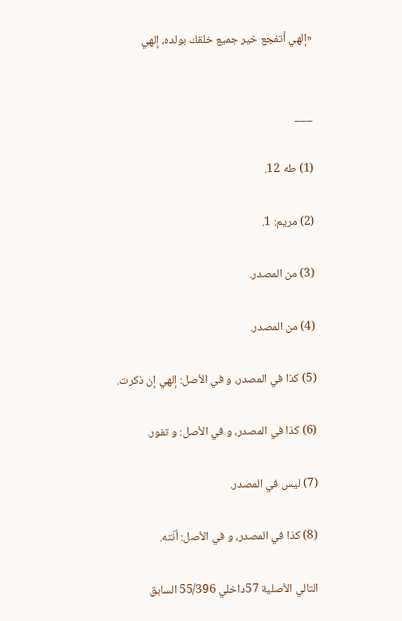«إلهي أتفجع خير جميع خلقك بولده، إلهي


___

(1) طه 12.

(2) مريم: 1.

(3) من المصدر.

(4) من المصدر.

(5) كذا في المصدر، و في الأصل: إلهي إن ذكرت.

(6) كذا في المصدر، و في الأصل: و تفور.

(7) ليس في المصدر.

(8) كذا في المصدر، و في الأصل: أنّته.

التالي الأصلية 57داخلي 55/396 السابق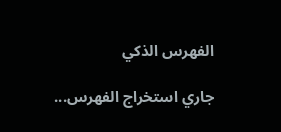الفهرس الذكي

جاري استخراج الفهرس...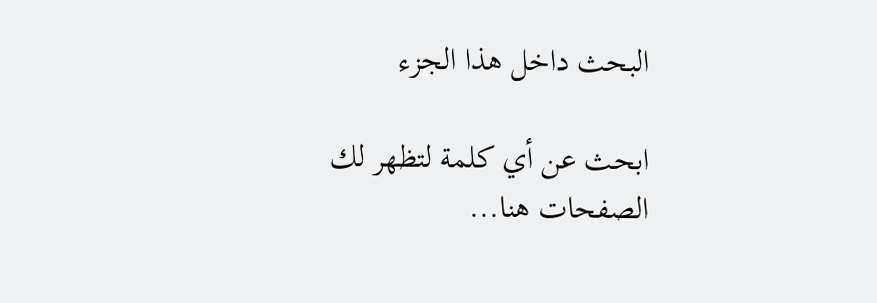البحث داخل هذا الجزء

ابحث عن أي كلمة لتظهر لك الصفحات هنا...